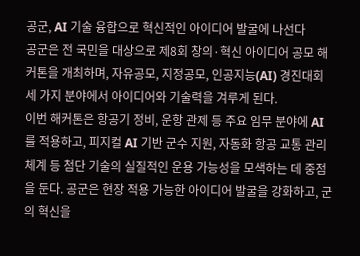공군, AI 기술 융합으로 혁신적인 아이디어 발굴에 나선다
공군은 전 국민을 대상으로 제8회 창의·혁신 아이디어 공모 해커톤을 개최하며, 자유공모, 지정공모, 인공지능(AI) 경진대회 세 가지 분야에서 아이디어와 기술력을 겨루게 된다.
이번 해커톤은 항공기 정비, 운항 관제 등 주요 임무 분야에 AI를 적용하고, 피지컬 AI 기반 군수 지원, 자동화 항공 교통 관리 체계 등 첨단 기술의 실질적인 운용 가능성을 모색하는 데 중점을 둔다. 공군은 현장 적용 가능한 아이디어 발굴을 강화하고, 군의 혁신을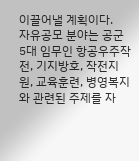이끌어낼 계획이다.
자유공모 분야는 공군 5대 임무인 항공우주작전, 기지방호, 작전지원, 교육훈련, 병영복지와 관련된 주제를 자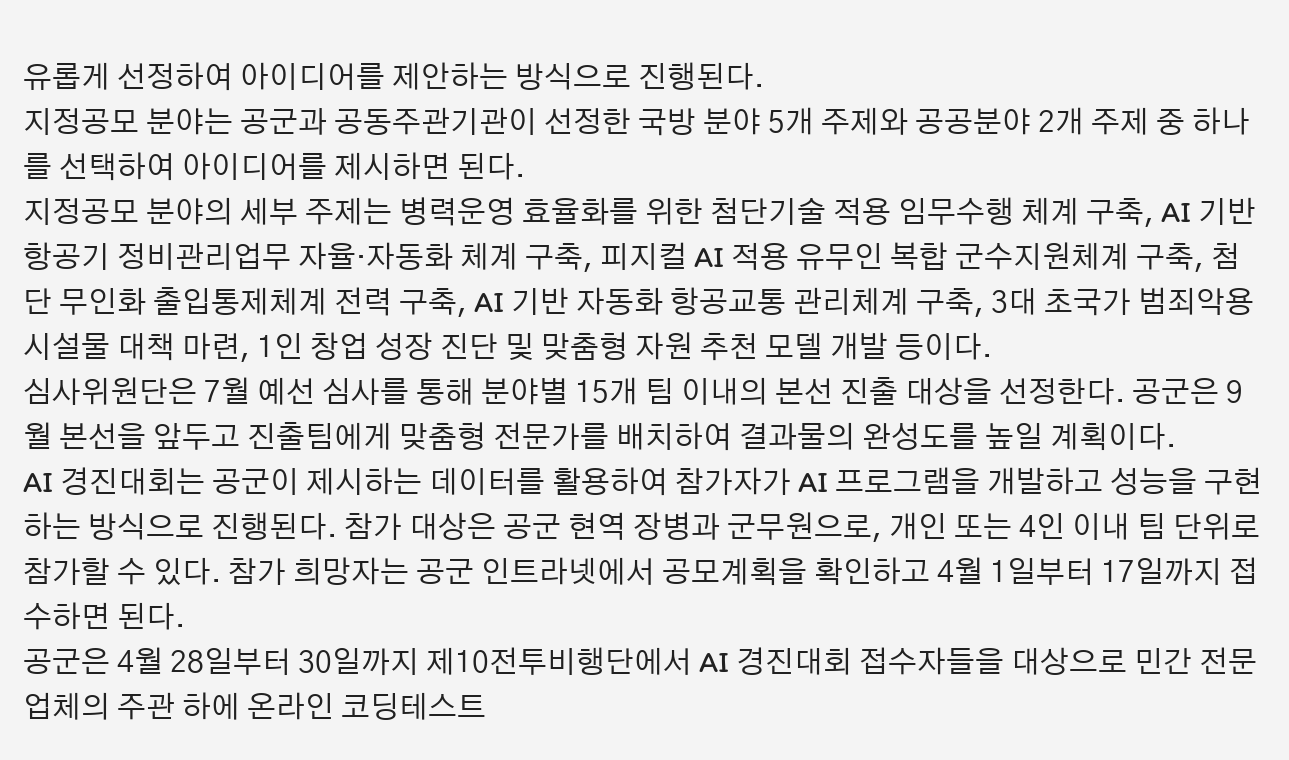유롭게 선정하여 아이디어를 제안하는 방식으로 진행된다.
지정공모 분야는 공군과 공동주관기관이 선정한 국방 분야 5개 주제와 공공분야 2개 주제 중 하나를 선택하여 아이디어를 제시하면 된다.
지정공모 분야의 세부 주제는 병력운영 효율화를 위한 첨단기술 적용 임무수행 체계 구축, AI 기반 항공기 정비관리업무 자율·자동화 체계 구축, 피지컬 AI 적용 유무인 복합 군수지원체계 구축, 첨단 무인화 출입통제체계 전력 구축, AI 기반 자동화 항공교통 관리체계 구축, 3대 초국가 범죄악용 시설물 대책 마련, 1인 창업 성장 진단 및 맞춤형 자원 추천 모델 개발 등이다.
심사위원단은 7월 예선 심사를 통해 분야별 15개 팀 이내의 본선 진출 대상을 선정한다. 공군은 9월 본선을 앞두고 진출팀에게 맞춤형 전문가를 배치하여 결과물의 완성도를 높일 계획이다.
AI 경진대회는 공군이 제시하는 데이터를 활용하여 참가자가 AI 프로그램을 개발하고 성능을 구현하는 방식으로 진행된다. 참가 대상은 공군 현역 장병과 군무원으로, 개인 또는 4인 이내 팀 단위로 참가할 수 있다. 참가 희망자는 공군 인트라넷에서 공모계획을 확인하고 4월 1일부터 17일까지 접수하면 된다.
공군은 4월 28일부터 30일까지 제10전투비행단에서 AI 경진대회 접수자들을 대상으로 민간 전문업체의 주관 하에 온라인 코딩테스트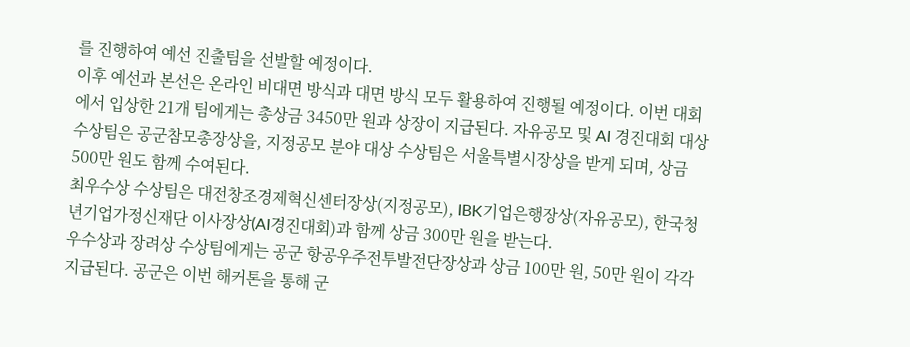를 진행하여 예선 진출팀을 선발할 예정이다.
이후 예선과 본선은 온라인 비대면 방식과 대면 방식 모두 활용하여 진행될 예정이다. 이번 대회에서 입상한 21개 팀에게는 총상금 3450만 원과 상장이 지급된다. 자유공모 및 AI 경진대회 대상 수상팀은 공군참모총장상을, 지정공모 분야 대상 수상팀은 서울특별시장상을 받게 되며, 상금 500만 원도 함께 수여된다.
최우수상 수상팀은 대전창조경제혁신센터장상(지정공모), IBK기업은행장상(자유공모), 한국청년기업가정신재단 이사장상(AI경진대회)과 함께 상금 300만 원을 받는다.
우수상과 장려상 수상팀에게는 공군 항공우주전투발전단장상과 상금 100만 원, 50만 원이 각각 지급된다. 공군은 이번 해커톤을 통해 군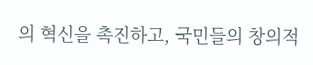의 혁신을 촉진하고, 국민들의 창의적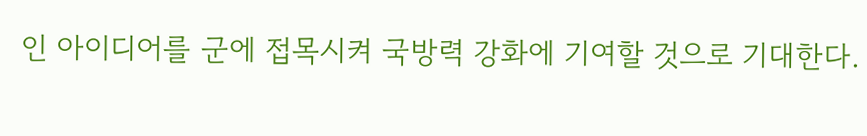인 아이디어를 군에 접목시켜 국방력 강화에 기여할 것으로 기대한다.